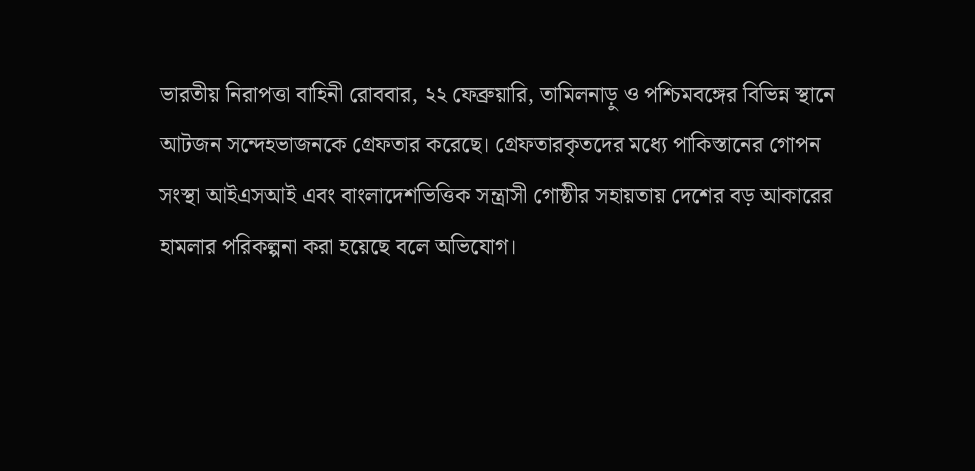ভারতীয় নিরাপত্তা বাহিনী রোববার, ২২ ফেব্রুয়ারি, তামিলনাড়ু ও পশ্চিমবঙ্গের বিভিন্ন স্থানে আটজন সন্দেহভাজনকে গ্রেফতার করেছে। গ্রেফতারকৃতদের মধ্যে পাকিস্তানের গোপন সংস্থা আইএসআই এবং বাংলাদেশভিত্তিক সন্ত্রাসী গোষ্ঠীর সহায়তায় দেশের বড় আকারের হামলার পরিকল্পনা করা হয়েছে বলে অভিযোগ।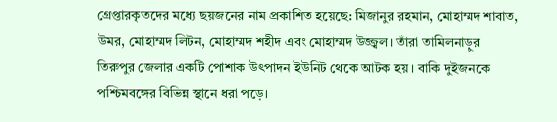গ্রেপ্তারকৃতদের মধ্যে ছয়জনের নাম প্রকাশিত হয়েছে: মিজানুর রহমান, মোহাম্মদ শাবাত, উমর, মোহাম্মদ লিটন, মোহাম্মদ শহীদ এবং মোহাম্মদ উজ্জ্বল। তাঁরা তামিলনাড়ুর তিরুপুর জেলার একটি পোশাক উৎপাদন ইউনিট থেকে আটক হয়। বাকি দুইজনকে পশ্চিমবঙ্গের বিভিন্ন স্থানে ধরা পড়ে।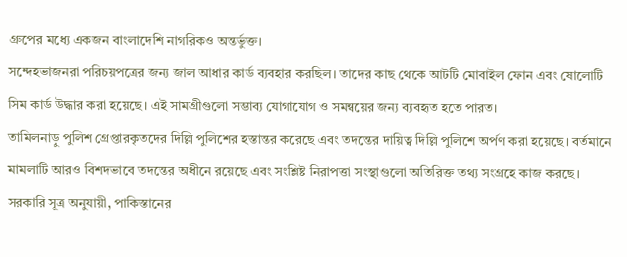গ্রুপের মধ্যে একজন বাংলাদেশি নাগরিকও অন্তর্ভুক্ত।
সন্দেহভাজনরা পরিচয়পত্রের জন্য জাল আধার কার্ড ব্যবহার করছিল। তাদের কাছ থেকে আটটি মোবাইল ফোন এবং ষোলোটি সিম কার্ড উদ্ধার করা হয়েছে। এই সামগ্রীগুলো সম্ভাব্য যোগাযোগ ও সমন্বয়ের জন্য ব্যবহৃত হতে পারত।
তামিলনাড়ু পুলিশ গ্রেপ্তারকৃতদের দিল্লি পুলিশের হস্তান্তর করেছে এবং তদন্তের দায়িত্ব দিল্লি পুলিশে অর্পণ করা হয়েছে। বর্তমানে মামলাটি আরও বিশদভাবে তদন্তের অধীনে রয়েছে এবং সংশ্লিষ্ট নিরাপত্তা সংস্থাগুলো অতিরিক্ত তথ্য সংগ্রহে কাজ করছে।
সরকারি সূত্র অনুযায়ী, পাকিস্তানের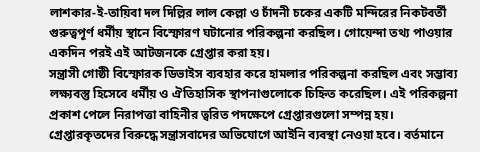লাশকার-ই-তায়িবা দল দিল্লির লাল কেল্লা ও চাঁদনী চকের একটি মন্দিরের নিকটবর্তী গুরুত্বপূর্ণ ধর্মীয় স্থানে বিস্ফোরণ ঘটানোর পরিকল্পনা করছিল। গোয়েন্দা তথ্য পাওয়ার একদিন পরই এই আটজনকে গ্রেপ্তার করা হয়।
সন্ত্রাসী গোষ্ঠী বিস্ফোরক ডিভাইস ব্যবহার করে হামলার পরিকল্পনা করছিল এবং সম্ভাব্য লক্ষ্যবস্তু হিসেবে ধর্মীয় ও ঐতিহাসিক স্থাপনাগুলোকে চিহ্নিত করেছিল। এই পরিকল্পনা প্রকাশ পেলে নিরাপত্তা বাহিনীর ত্বরিত পদক্ষেপে গ্রেপ্তারগুলো সম্পন্ন হয়।
গ্রেপ্তারকৃতদের বিরুদ্ধে সন্ত্রাসবাদের অভিযোগে আইনি ব্যবস্থা নেওয়া হবে। বর্তমানে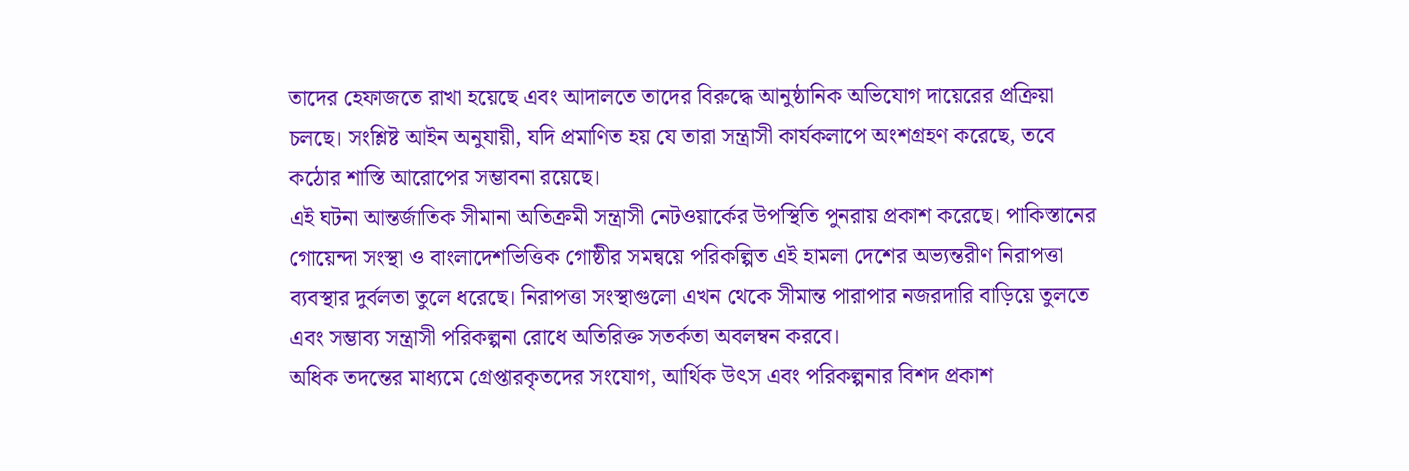তাদের হেফাজতে রাখা হয়েছে এবং আদালতে তাদের বিরুদ্ধে আনুষ্ঠানিক অভিযোগ দায়েরের প্রক্রিয়া চলছে। সংশ্লিষ্ট আইন অনুযায়ী, যদি প্রমাণিত হয় যে তারা সন্ত্রাসী কার্যকলাপে অংশগ্রহণ করেছে, তবে কঠোর শাস্তি আরোপের সম্ভাবনা রয়েছে।
এই ঘটনা আন্তর্জাতিক সীমানা অতিক্রমী সন্ত্রাসী নেটওয়ার্কের উপস্থিতি পুনরায় প্রকাশ করেছে। পাকিস্তানের গোয়েন্দা সংস্থা ও বাংলাদেশভিত্তিক গোষ্ঠীর সমন্বয়ে পরিকল্পিত এই হামলা দেশের অভ্যন্তরীণ নিরাপত্তা ব্যবস্থার দুর্বলতা তুলে ধরেছে। নিরাপত্তা সংস্থাগুলো এখন থেকে সীমান্ত পারাপার নজরদারি বাড়িয়ে তুলতে এবং সম্ভাব্য সন্ত্রাসী পরিকল্পনা রোধে অতিরিক্ত সতর্কতা অবলম্বন করবে।
অধিক তদন্তের মাধ্যমে গ্রেপ্তারকৃতদের সংযোগ, আর্থিক উৎস এবং পরিকল্পনার বিশদ প্রকাশ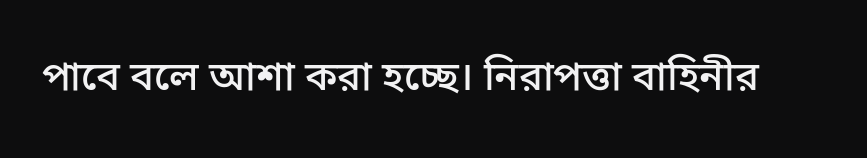পাবে বলে আশা করা হচ্ছে। নিরাপত্তা বাহিনীর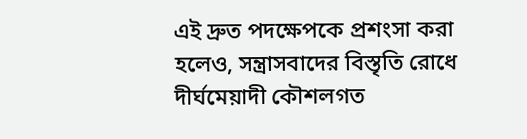এই দ্রুত পদক্ষেপকে প্রশংসা করা হলেও, সন্ত্রাসবাদের বিস্তৃতি রোধে দীর্ঘমেয়াদী কৌশলগত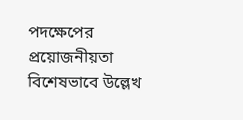পদক্ষেপের প্রয়োজনীয়তা বিশেষভাবে উল্লেখ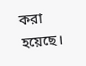করা হয়েছে।